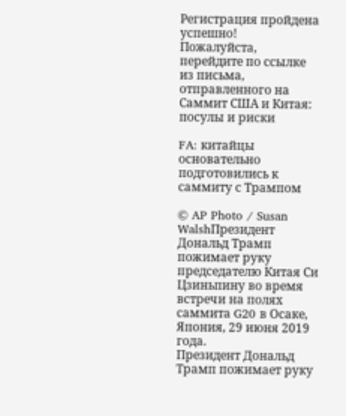Регистрация пройдена успешно!
Пожалуйста, перейдите по ссылке из письма, отправленного на
Саммит США и Китая: посулы и риски

FA: китайцы основательно подготовились к саммиту с Трампом

© AP Photo / Susan WalshПрезидент Дональд Трамп пожимает руку председателю Китая Си Цзиньпину во время встречи на полях саммита G20 в Осаке, Япония, 29 июня 2019 года.
Президент Дональд Трамп пожимает руку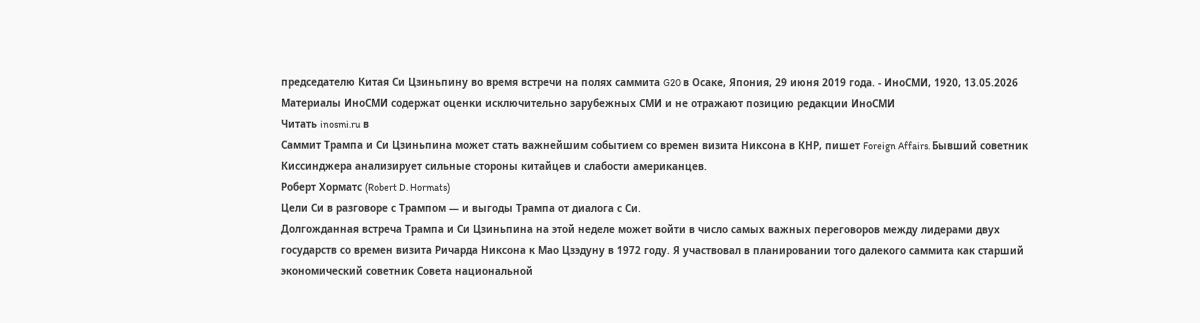председателю Китая Си Цзиньпину во время встречи на полях саммита G20 в Осаке, Япония, 29 июня 2019 года. - ИноСМИ, 1920, 13.05.2026
Материалы ИноСМИ содержат оценки исключительно зарубежных СМИ и не отражают позицию редакции ИноСМИ
Читать inosmi.ru в
Саммит Трампа и Си Цзиньпина может стать важнейшим событием со времен визита Никсона в КНР, пишет Foreign Affairs. Бывший советник Киссинджера анализирует сильные стороны китайцев и слабости американцев.
Роберт Хорматс (Robert D. Hormats)
Цели Си в разговоре с Трампом — и выгоды Трампа от диалога с Си.
Долгожданная встреча Трампа и Си Цзиньпина на этой неделе может войти в число самых важных переговоров между лидерами двух государств со времен визита Ричарда Никсона к Мао Цзэдуну в 1972 году. Я участвовал в планировании того далекого саммита как старший экономический советник Совета национальной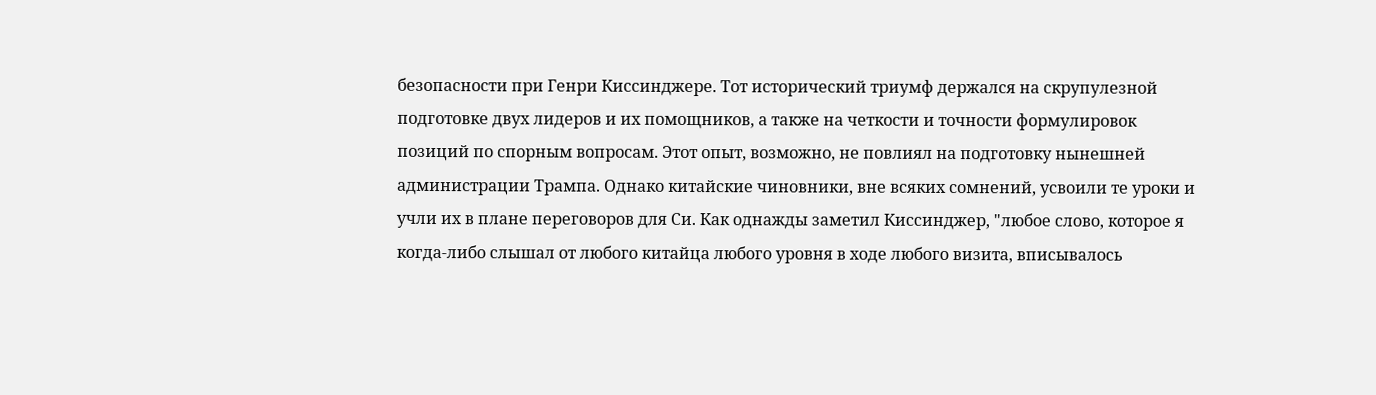безопасности при Генри Киссинджере. Тот исторический триумф держался на скрупулезной подготовке двух лидеров и их помощников, а также на четкости и точности формулировок позиций по спорным вопросам. Этот опыт, возможно, не повлиял на подготовку нынешней администрации Трампа. Однако китайские чиновники, вне всяких сомнений, усвоили те уроки и учли их в плане переговоров для Си. Как однажды заметил Киссинджер, "любое слово, которое я когда-либо слышал от любого китайца любого уровня в ходе любого визита, вписывалось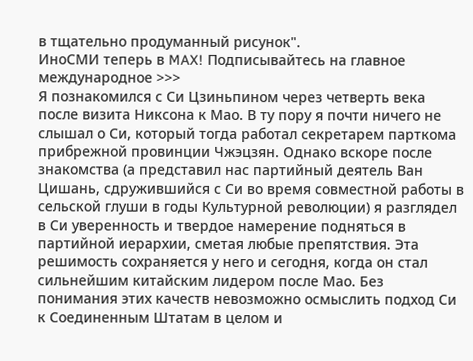в тщательно продуманный рисунок".
ИноСМИ теперь в MAX! Подписывайтесь на главное международное >>>
Я познакомился с Си Цзиньпином через четверть века после визита Никсона к Мао. В ту пору я почти ничего не слышал о Си, который тогда работал секретарем парткома прибрежной провинции Чжэцзян. Однако вскоре после знакомства (а представил нас партийный деятель Ван Цишань, сдружившийся с Си во время совместной работы в сельской глуши в годы Культурной революции) я разглядел в Си уверенность и твердое намерение подняться в партийной иерархии, сметая любые препятствия. Эта решимость сохраняется у него и сегодня, когда он стал сильнейшим китайским лидером после Мао. Без понимания этих качеств невозможно осмыслить подход Си к Соединенным Штатам в целом и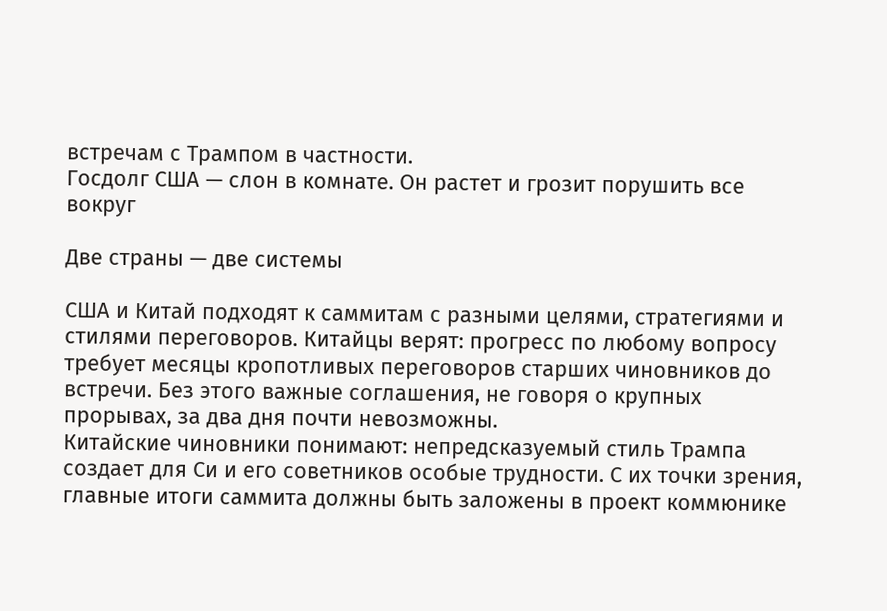встречам с Трампом в частности.
Госдолг США — слон в комнате. Он растет и грозит порушить все вокруг

Две страны — две системы

США и Китай подходят к саммитам с разными целями, стратегиями и стилями переговоров. Китайцы верят: прогресс по любому вопросу требует месяцы кропотливых переговоров старших чиновников до встречи. Без этого важные соглашения, не говоря о крупных прорывах, за два дня почти невозможны.
Китайские чиновники понимают: непредсказуемый стиль Трампа создает для Си и его советников особые трудности. С их точки зрения, главные итоги саммита должны быть заложены в проект коммюнике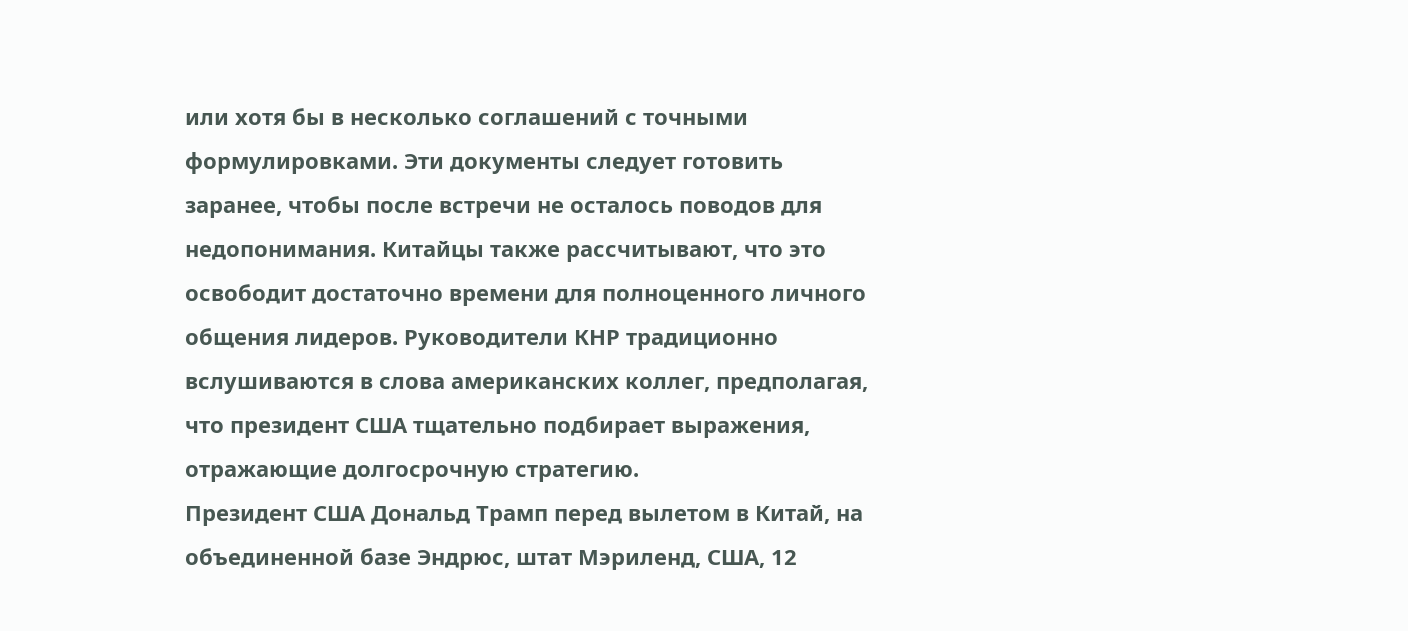или хотя бы в несколько соглашений с точными формулировками. Эти документы следует готовить заранее, чтобы после встречи не осталось поводов для недопонимания. Китайцы также рассчитывают, что это освободит достаточно времени для полноценного личного общения лидеров. Руководители КНР традиционно вслушиваются в слова американских коллег, предполагая, что президент США тщательно подбирает выражения, отражающие долгосрочную стратегию.
Президент США Дональд Трамп перед вылетом в Китай, на объединенной базе Эндрюс, штат Мэриленд, США, 12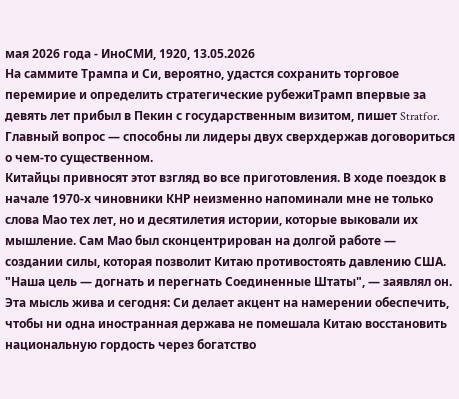мая 2026 года - ИноСМИ, 1920, 13.05.2026
На саммите Трампа и Си, вероятно, удастся сохранить торговое перемирие и определить стратегические рубежиТрамп впервые за девять лет прибыл в Пекин с государственным визитом, пишет Stratfor. Главный вопрос — способны ли лидеры двух сверхдержав договориться о чем-то существенном.
Китайцы привносят этот взгляд во все приготовления. В ходе поездок в начале 1970-х чиновники КНР неизменно напоминали мне не только слова Мао тех лет, но и десятилетия истории, которые выковали их мышление. Сам Мао был сконцентрирован на долгой работе — создании силы, которая позволит Китаю противостоять давлению США. "Наша цель — догнать и перегнать Соединенные Штаты", — заявлял он. Эта мысль жива и сегодня: Си делает акцент на намерении обеспечить, чтобы ни одна иностранная держава не помешала Китаю восстановить национальную гордость через богатство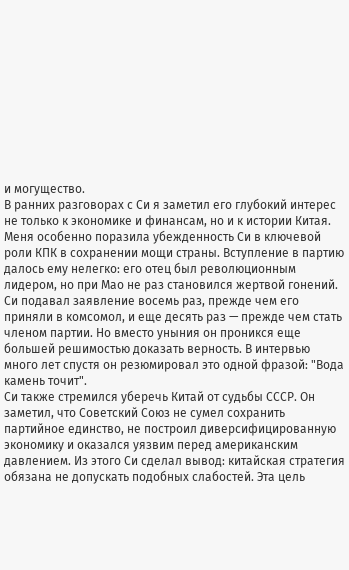и могущество.
В ранних разговорах с Си я заметил его глубокий интерес не только к экономике и финансам, но и к истории Китая. Меня особенно поразила убежденность Си в ключевой роли КПК в сохранении мощи страны. Вступление в партию далось ему нелегко: его отец был революционным лидером, но при Мао не раз становился жертвой гонений. Си подавал заявление восемь раз, прежде чем его приняли в комсомол, и еще десять раз — прежде чем стать членом партии. Но вместо уныния он проникся еще большей решимостью доказать верность. В интервью много лет спустя он резюмировал это одной фразой: "Вода камень точит".
Си также стремился уберечь Китай от судьбы СССР. Он заметил, что Советский Союз не сумел сохранить партийное единство, не построил диверсифицированную экономику и оказался уязвим перед американским давлением. Из этого Си сделал вывод: китайская стратегия обязана не допускать подобных слабостей. Эта цель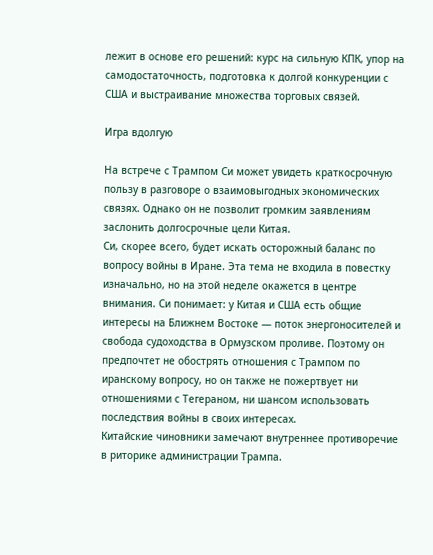лежит в основе его решений: курс на сильную КПК, упор на самодостаточность, подготовка к долгой конкуренции с США и выстраивание множества торговых связей.

Игра вдолгую

На встрече с Трампом Си может увидеть краткосрочную пользу в разговоре о взаимовыгодных экономических связях. Однако он не позволит громким заявлениям заслонить долгосрочные цели Китая.
Си, скорее всего, будет искать осторожный баланс по вопросу войны в Иране. Эта тема не входила в повестку изначально, но на этой неделе окажется в центре внимания. Си понимает: у Китая и США есть общие интересы на Ближнем Востоке — поток энергоносителей и свобода судоходства в Ормузском проливе. Поэтому он предпочтет не обострять отношения с Трампом по иранскому вопросу, но он также не пожертвует ни отношениями с Тегераном, ни шансом использовать последствия войны в своих интересах.
Китайские чиновники замечают внутреннее противоречие в риторике администрации Трампа.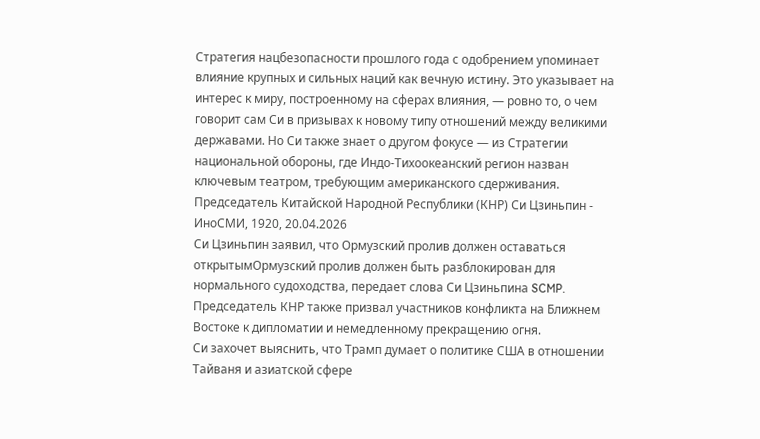Стратегия нацбезопасности прошлого года с одобрением упоминает влияние крупных и сильных наций как вечную истину. Это указывает на интерес к миру, построенному на сферах влияния, — ровно то, о чем говорит сам Си в призывах к новому типу отношений между великими державами. Но Си также знает о другом фокусе — из Стратегии национальной обороны, где Индо-Тихоокеанский регион назван ключевым театром, требующим американского сдерживания.
Председатель Китайской Народной Республики (КНР) Си Цзиньпин - ИноСМИ, 1920, 20.04.2026
Си Цзиньпин заявил, что Ормузский пролив должен оставаться открытымОрмузский пролив должен быть разблокирован для нормального судоходства, передает слова Си Цзиньпина SCMP. Председатель КНР также призвал участников конфликта на Ближнем Востоке к дипломатии и немедленному прекращению огня.
Си захочет выяснить, что Трамп думает о политике США в отношении Тайваня и азиатской сфере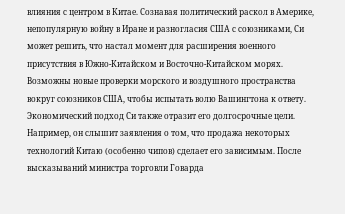влияния с центром в Китае. Сознавая политический раскол в Америке, непопулярную войну в Иране и разногласия США с союзниками, Си может решить, что настал момент для расширения военного присутствия в Южно-Китайском и Восточно-Китайском морях. Возможны новые проверки морского и воздушного пространства вокруг союзников США, чтобы испытать волю Вашингтона к ответу.
Экономический подход Си также отразит его долгосрочные цели. Например, он слышит заявления о том, что продажа некоторых технологий Китаю (особенно чипов) сделает его зависимым. После высказываний министра торговли Говарда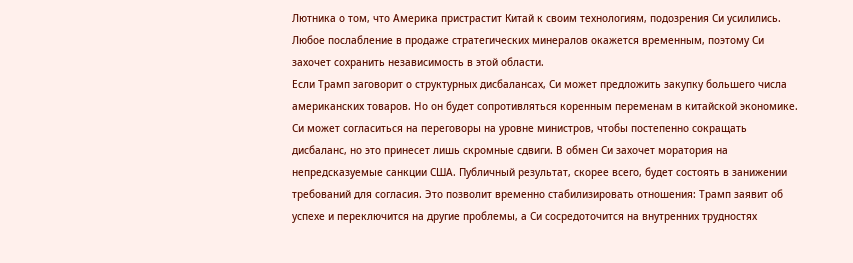Лютника о том, что Америка пристрастит Китай к своим технологиям, подозрения Си усилились. Любое послабление в продаже стратегических минералов окажется временным, поэтому Си захочет сохранить независимость в этой области.
Если Трамп заговорит о структурных дисбалансах, Си может предложить закупку большего числа американских товаров. Но он будет сопротивляться коренным переменам в китайской экономике. Си может согласиться на переговоры на уровне министров, чтобы постепенно сокращать дисбаланс, но это принесет лишь скромные сдвиги. В обмен Си захочет моратория на непредсказуемые санкции США. Публичный результат, скорее всего, будет состоять в занижении требований для согласия. Это позволит временно стабилизировать отношения: Трамп заявит об успехе и переключится на другие проблемы, а Си сосредоточится на внутренних трудностях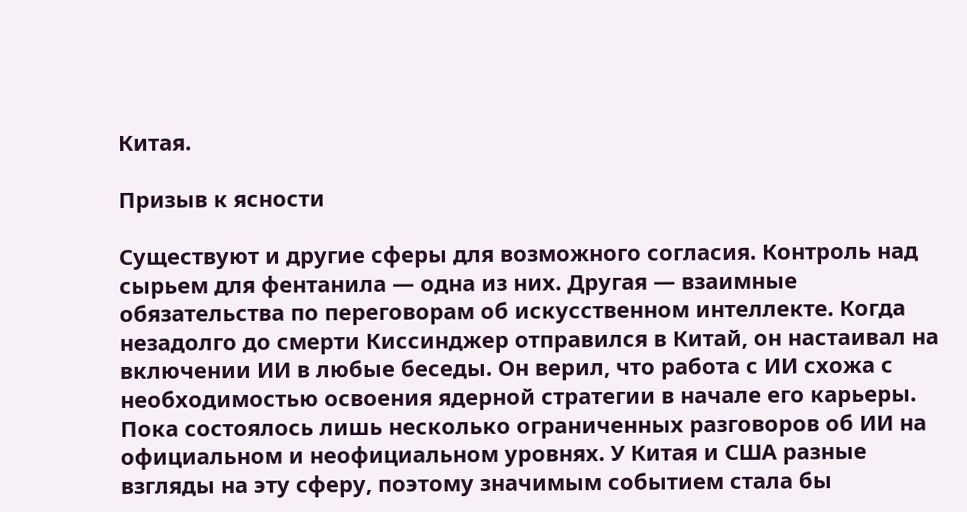Китая.

Призыв к ясности

Существуют и другие сферы для возможного согласия. Контроль над сырьем для фентанила — одна из них. Другая — взаимные обязательства по переговорам об искусственном интеллекте. Когда незадолго до смерти Киссинджер отправился в Китай, он настаивал на включении ИИ в любые беседы. Он верил, что работа с ИИ схожа с необходимостью освоения ядерной стратегии в начале его карьеры. Пока состоялось лишь несколько ограниченных разговоров об ИИ на официальном и неофициальном уровнях. У Китая и США разные взгляды на эту сферу, поэтому значимым событием стала бы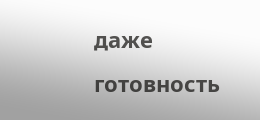даже готовность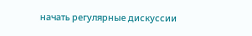начать регулярные дискуссии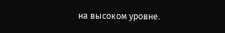на высоком уровне.